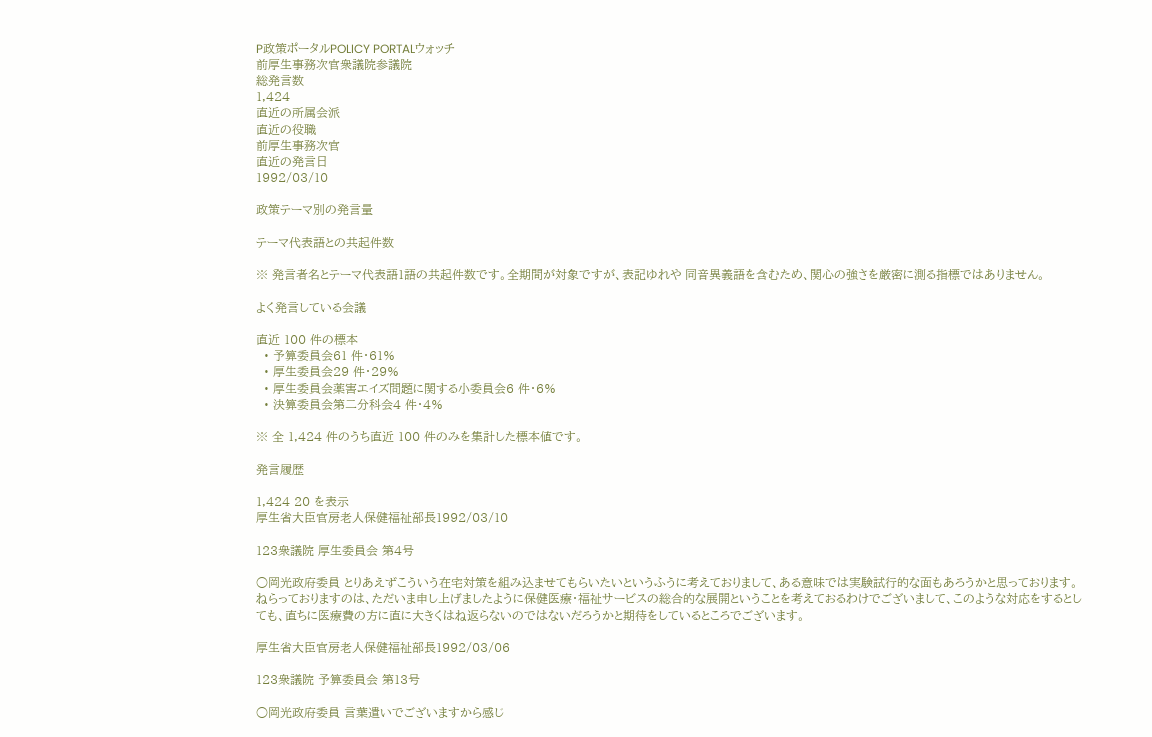P政策ポータルPOLICY PORTALウォッチ
前厚生事務次官衆議院参議院
総発言数
1,424
直近の所属会派
直近の役職
前厚生事務次官
直近の発言日
1992/03/10

政策テーマ別の発言量

テーマ代表語との共起件数

※ 発言者名とテーマ代表語1語の共起件数です。全期間が対象ですが、表記ゆれや 同音異義語を含むため、関心の強さを厳密に測る指標ではありません。

よく発言している会議

直近 100 件の標本
  • 予算委員会61 件・61%
  • 厚生委員会29 件・29%
  • 厚生委員会薬害エイズ問題に関する小委員会6 件・6%
  • 決算委員会第二分科会4 件・4%

※ 全 1,424 件のうち直近 100 件のみを集計した標本値です。

発言履歴

1,424 20 を表示
厚生省大臣官房老人保健福祉部長1992/03/10

123衆議院 厚生委員会 第4号

○岡光政府委員 とりあえずこういう在宅対策を組み込ませてもらいたいというふうに考えておりまして、ある意味では実験試行的な面もあろうかと思っております。 ねらっておりますのは、ただいま申し上げましたように保健医療・福祉サービスの総合的な展開ということを考えておるわけでございまして、このような対応をするとしても、直ちに医療費の方に直に大きくはね返らないのではないだろうかと期待をしているところでございます。

厚生省大臣官房老人保健福祉部長1992/03/06

123衆議院 予算委員会 第13号

○岡光政府委員 言葉遣いでございますから感じ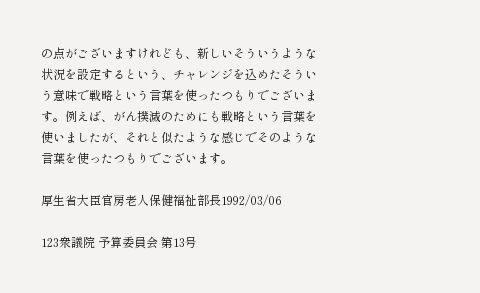の点がございますけれども、新しいそういうような状況を設定するという、チャレンジを込めたそういう意味で戦略という言葉を使ったつもりでございます。例えば、がん撲滅のためにも戦略という言葉を使いましたが、それと似たような感じでそのような言葉を使ったつもりでございます。

厚生省大臣官房老人保健福祉部長1992/03/06

123衆議院 予算委員会 第13号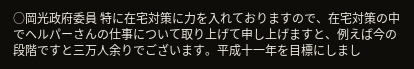○岡光政府委員 特に在宅対策に力を入れておりますので、在宅対策の中でヘルパーさんの仕事について取り上げて申し上げますと、例えば今の段階ですと三万人余りでございます。平成十一年を目標にしまし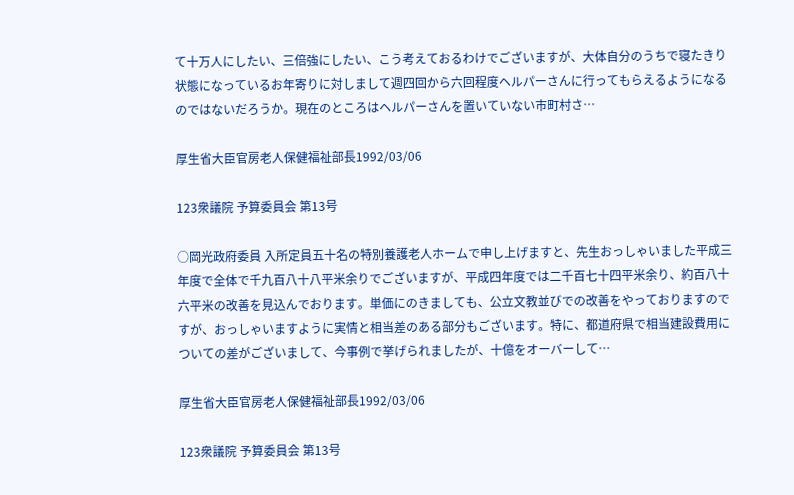て十万人にしたい、三倍強にしたい、こう考えておるわけでございますが、大体自分のうちで寝たきり状態になっているお年寄りに対しまして週四回から六回程度ヘルパーさんに行ってもらえるようになるのではないだろうか。現在のところはヘルパーさんを置いていない市町村さ…

厚生省大臣官房老人保健福祉部長1992/03/06

123衆議院 予算委員会 第13号

○岡光政府委員 入所定員五十名の特別養護老人ホームで申し上げますと、先生おっしゃいました平成三年度で全体で千九百八十八平米余りでございますが、平成四年度では二千百七十四平米余り、約百八十六平米の改善を見込んでおります。単価にのきましても、公立文教並びでの改善をやっておりますのですが、おっしゃいますように実情と相当差のある部分もございます。特に、都道府県で相当建設費用についての差がございまして、今事例で挙げられましたが、十億をオーバーして…

厚生省大臣官房老人保健福祉部長1992/03/06

123衆議院 予算委員会 第13号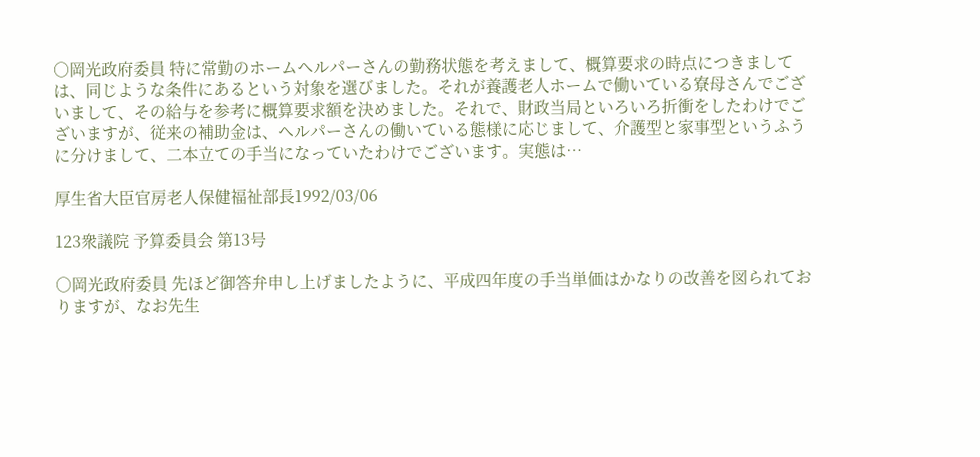○岡光政府委員 特に常勤のホームヘルパーさんの勤務状態を考えまして、概算要求の時点につきましては、同じような条件にあるという対象を選びました。それが養護老人ホームで働いている寮母さんでございまして、その給与を参考に概算要求額を決めました。それで、財政当局といろいろ折衝をしたわけでございますが、従来の補助金は、ヘルパーさんの働いている態様に応じまして、介護型と家事型というふうに分けまして、二本立ての手当になっていたわけでございます。実態は…

厚生省大臣官房老人保健福祉部長1992/03/06

123衆議院 予算委員会 第13号

○岡光政府委員 先ほど御答弁申し上げましたように、平成四年度の手当単価はかなりの改善を図られておりますが、なお先生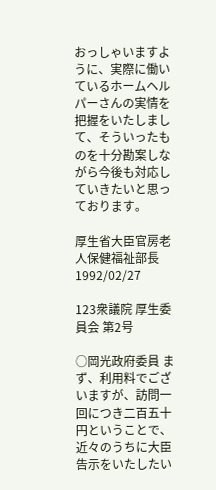おっしゃいますように、実際に働いているホームヘルパーさんの実情を把握をいたしまして、そういったものを十分勘案しながら今後も対応していきたいと思っております。

厚生省大臣官房老人保健福祉部長1992/02/27

123衆議院 厚生委員会 第2号

○岡光政府委員 まず、利用料でございますが、訪問一回につき二百五十円ということで、近々のうちに大臣告示をいたしたい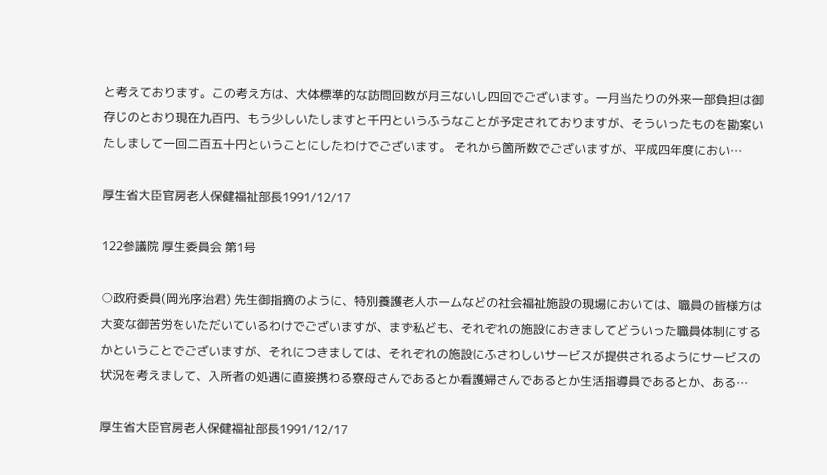と考えております。この考え方は、大体標準的な訪問回数が月三ないし四回でございます。一月当たりの外来一部負担は御存じのとおり現在九百円、もう少しいたしますと千円というふうなことが予定されておりますが、そういったものを勘案いたしまして一回二百五十円ということにしたわけでございます。 それから箇所数でございますが、平成四年度におい…

厚生省大臣官房老人保健福祉部長1991/12/17

122参議院 厚生委員会 第1号

○政府委員(岡光序治君) 先生御指摘のように、特別養護老人ホームなどの社会福祉施設の現場においては、職員の皆様方は大変な御苦労をいただいているわけでございますが、まず私ども、それぞれの施設におきましてどういった職員体制にするかということでございますが、それにつきましては、それぞれの施設にふさわしいサービスが提供されるようにサービスの状況を考えまして、入所者の処遇に直接携わる寮母さんであるとか看護婦さんであるとか生活指導員であるとか、ある…

厚生省大臣官房老人保健福祉部長1991/12/17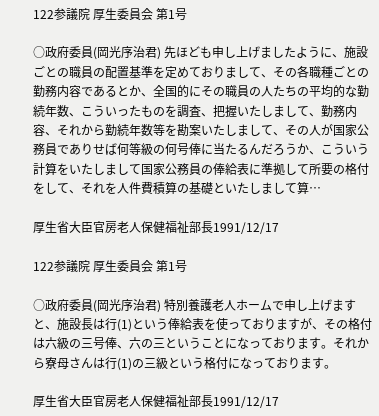122参議院 厚生委員会 第1号

○政府委員(岡光序治君) 先ほども申し上げましたように、施設ごとの職員の配置基準を定めておりまして、その各職種ごとの勤務内容であるとか、全国的にその職員の人たちの平均的な勤続年数、こういったものを調査、把握いたしまして、勤務内容、それから勤続年数等を勘案いたしまして、その人が国家公務員でありせば何等級の何号俸に当たるんだろうか、こういう計算をいたしまして国家公務員の俸給表に準拠して所要の格付をして、それを人件費積算の基礎といたしまして算…

厚生省大臣官房老人保健福祉部長1991/12/17

122参議院 厚生委員会 第1号

○政府委員(岡光序治君) 特別養護老人ホームで申し上げますと、施設長は行(1)という俸給表を使っておりますが、その格付は六級の三号俸、六の三ということになっております。それから寮母さんは行(1)の三級という格付になっております。

厚生省大臣官房老人保健福祉部長1991/12/17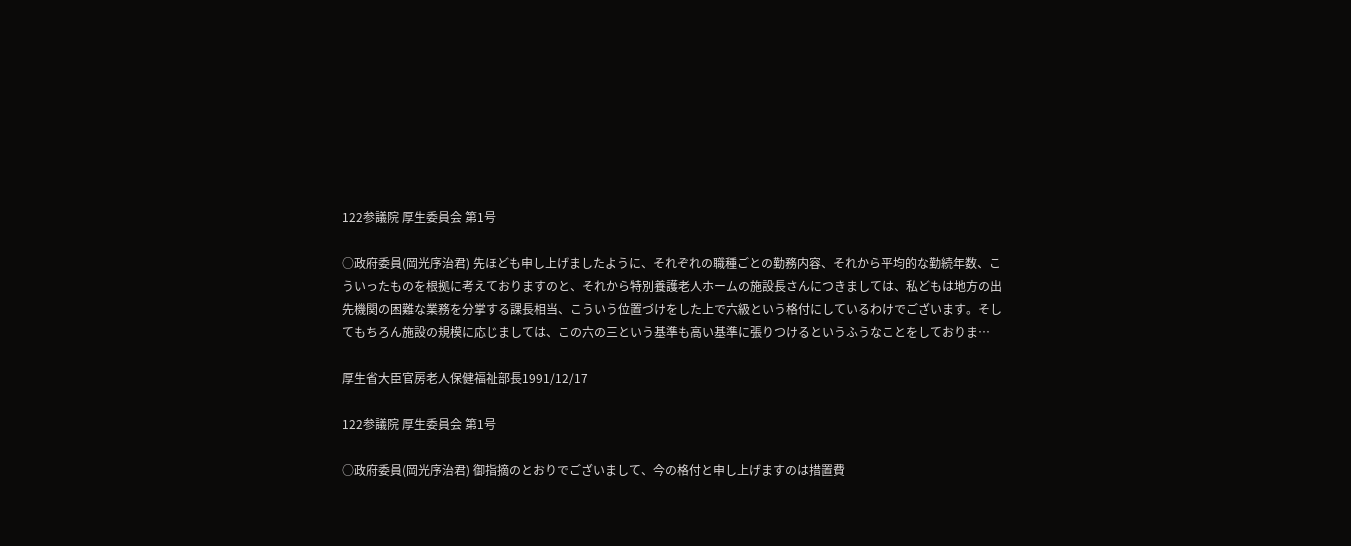122参議院 厚生委員会 第1号

○政府委員(岡光序治君) 先ほども申し上げましたように、それぞれの職種ごとの勤務内容、それから平均的な勤続年数、こういったものを根拠に考えておりますのと、それから特別養護老人ホームの施設長さんにつきましては、私どもは地方の出先機関の困難な業務を分掌する課長相当、こういう位置づけをした上で六級という格付にしているわけでございます。そしてもちろん施設の規模に応じましては、この六の三という基準も高い基準に張りつけるというふうなことをしておりま…

厚生省大臣官房老人保健福祉部長1991/12/17

122参議院 厚生委員会 第1号

○政府委員(岡光序治君) 御指摘のとおりでございまして、今の格付と申し上げますのは措置費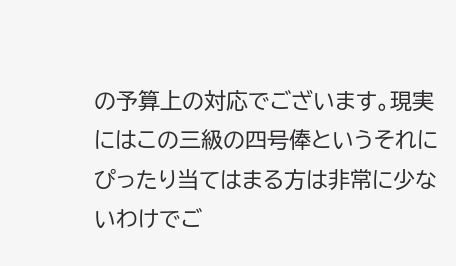の予算上の対応でございます。現実にはこの三級の四号俸というそれにぴったり当てはまる方は非常に少ないわけでご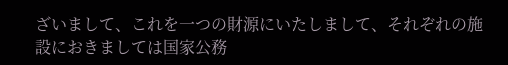ざいまして、これを一つの財源にいたしまして、それぞれの施設におきましては国家公務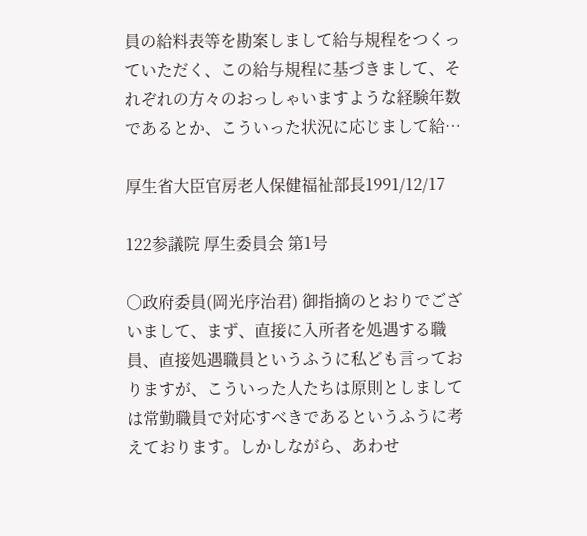員の給料表等を勘案しまして給与規程をつくっていただく、この給与規程に基づきまして、それぞれの方々のおっしゃいますような経験年数であるとか、こういった状況に応じまして給…

厚生省大臣官房老人保健福祉部長1991/12/17

122参議院 厚生委員会 第1号

○政府委員(岡光序治君) 御指摘のとおりでございまして、まず、直接に入所者を処遇する職員、直接処遇職員というふうに私ども言っておりますが、こういった人たちは原則としましては常勤職員で対応すべきであるというふうに考えております。しかしながら、あわせ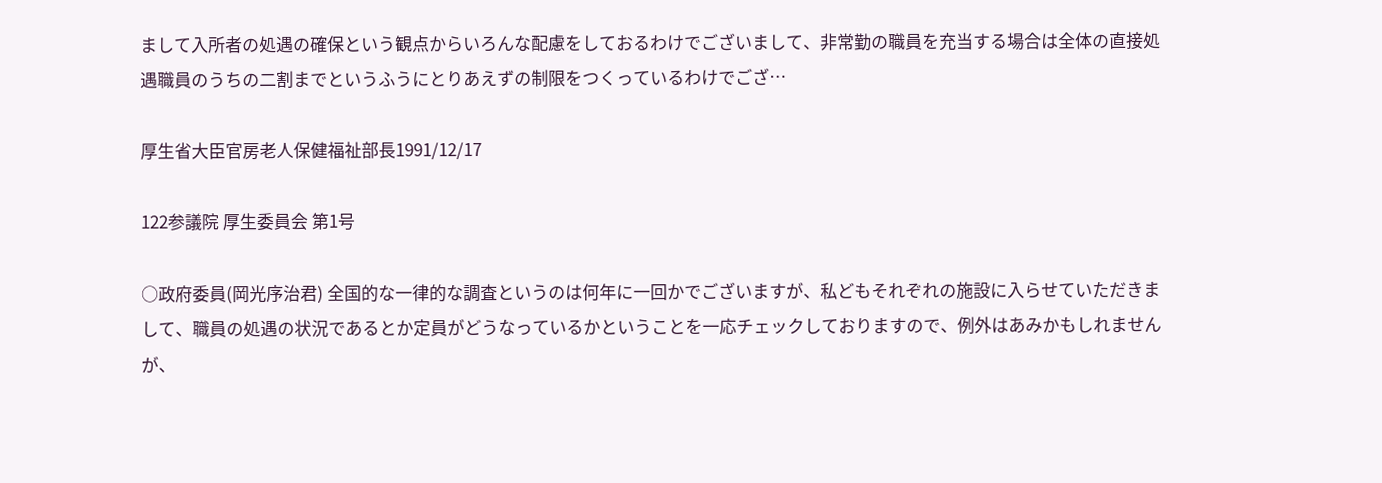まして入所者の処遇の確保という観点からいろんな配慮をしておるわけでございまして、非常勤の職員を充当する場合は全体の直接処遇職員のうちの二割までというふうにとりあえずの制限をつくっているわけでござ…

厚生省大臣官房老人保健福祉部長1991/12/17

122参議院 厚生委員会 第1号

○政府委員(岡光序治君) 全国的な一律的な調査というのは何年に一回かでございますが、私どもそれぞれの施設に入らせていただきまして、職員の処遇の状況であるとか定員がどうなっているかということを一応チェックしておりますので、例外はあみかもしれませんが、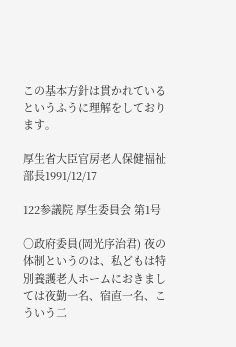この基本方針は貫かれているというふうに理解をしております。

厚生省大臣官房老人保健福祉部長1991/12/17

122参議院 厚生委員会 第1号

○政府委員(岡光序治君) 夜の体制というのは、私どもは特別養護老人ホームにおきましては夜勤一名、宿直一名、こういう二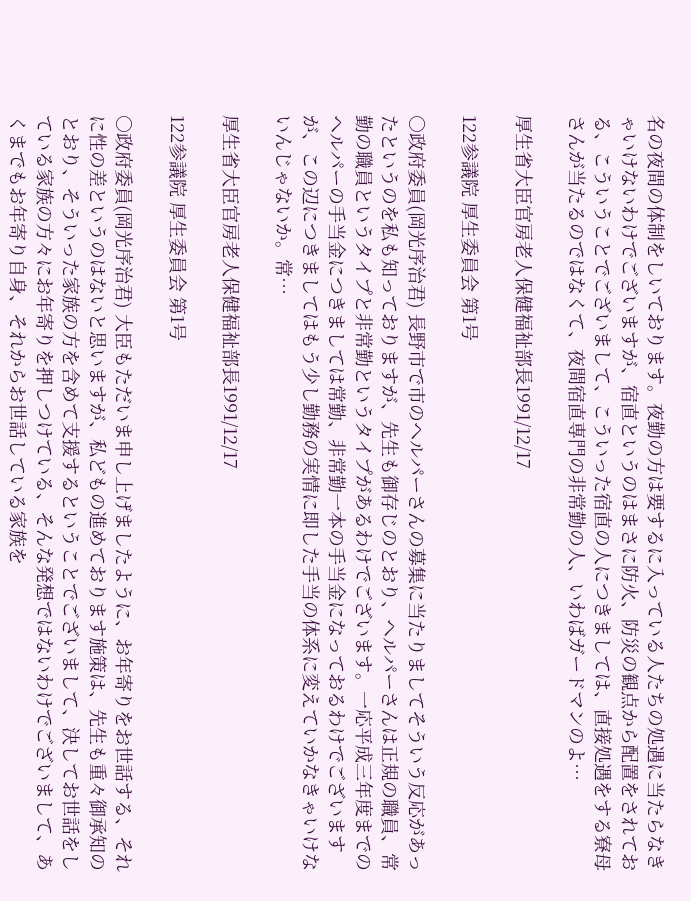名の夜間の体制をしいております。夜勤の方は要するに入っている人たちの処遇に当たらなきゃいけないわけでございますが、宿直というのはまさに防火、防災の観点から配置をされておる、こういうことでございまして、こういった宿直の人につきましては、直接処遇をする寮母さんが当たるのではなくて、夜間宿直専門の非常勤の人、いわばガードマンのよ…

厚生省大臣官房老人保健福祉部長1991/12/17

122参議院 厚生委員会 第1号

○政府委員(岡光序治君) 長野市で市のヘルパーさんの募集に当たりましてそういう反応があったというのを私も知っておりますが、先生も御存じのとおり、ヘルパーさんは正規の職員、常勤の職員というタイプと非常勤というタイプがあるわけでございます。一応平成三年度までのヘルパーの手当金につきましては常勤、非常勤一本の手当金になっておるわけでございますが、この辺につきましてはもう少し勤務の実情に即した手当の体系に変えていかなきゃいけないんじゃないか。常…

厚生省大臣官房老人保健福祉部長1991/12/17

122参議院 厚生委員会 第1号

○政府委員(岡光序治君) 大臣もただいま申し上げましたように、お年寄りをお世話する、それに性の差というのはないと思いますが、私どもの進めております施策は、先生も重々御承知のとおり、そういった家族の方を含めて支援するということでございまして、決してお世話をしている家族の方々にお年寄りを押しつけている、そんな発想ではないわけでございまして、あくまでもお年寄り自身、それからお世話している家族を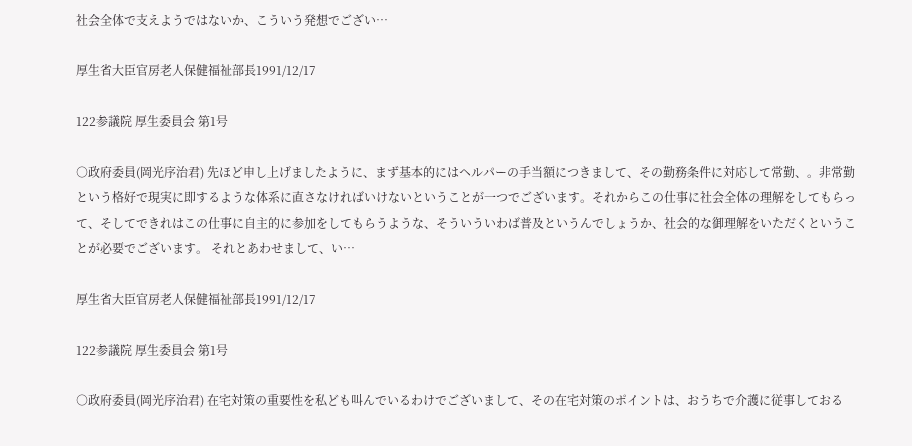社会全体で支えようではないか、こういう発想でござい…

厚生省大臣官房老人保健福祉部長1991/12/17

122参議院 厚生委員会 第1号

○政府委員(岡光序治君) 先ほど申し上げましたように、まず基本的にはヘルパーの手当額につきまして、その勤務条件に対応して常勤、。非常勤という格好で現実に即するような体系に直さなければいけないということが一つでございます。それからこの仕事に社会全体の理解をしてもらって、そしてできれはこの仕事に自主的に参加をしてもらうような、そういういわば普及というんでしょうか、社会的な御理解をいただくということが必要でございます。 それとあわせまして、い…

厚生省大臣官房老人保健福祉部長1991/12/17

122参議院 厚生委員会 第1号

○政府委員(岡光序治君) 在宅対策の重要性を私ども叫んでいるわけでございまして、その在宅対策のポイントは、おうちで介護に従事しておる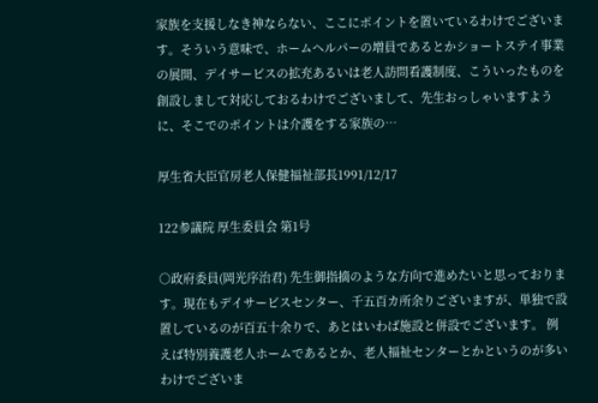家族を支援しなき神ならない、ここにポイントを置いているわけでございます。そういう意味で、ホームヘルパーの増員であるとかショートステイ事業の展開、デイサービスの拡充あるいは老人訪問看護制度、こういったものを創設しまして対応しておるわけでございまして、先生おっしゃいますように、そこでのポイントは介護をする家族の…

厚生省大臣官房老人保健福祉部長1991/12/17

122参議院 厚生委員会 第1号

○政府委員(岡光序治君) 先生御指摘のような方向で進めたいと思っております。現在もデイサービスセンター、千五百カ所余りございますが、単独で設置しているのが百五十余りで、あとはいわば施設と併設でございます。 例えば特別養護老人ホームであるとか、老人福祉センターとかというのが多いわけでございま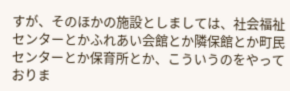すが、そのほかの施設としましては、社会福祉センターとかふれあい会館とか隣保館とか町民センターとか保育所とか、こういうのをやっておりま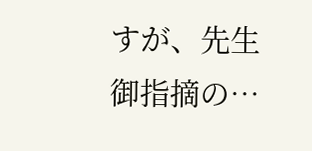すが、先生御指摘の…